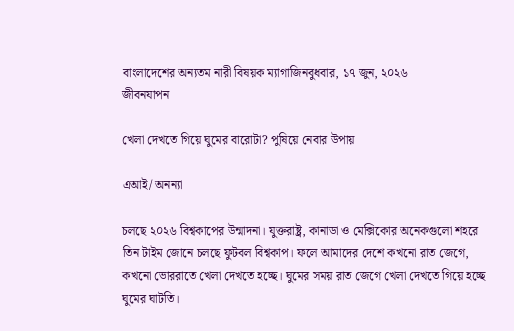বাংলাদেশের অন্যতম নারী বিষয়ক ম্যাগাজিনবুধবার, ১৭ জুন, ২০২৬
জীবনযাপন

খেলা দেখতে গিয়ে ঘুমের বারোটা? পুষিয়ে নেবার উপায়

এআই/ অনন্যা

চলছে ২০২৬ বিশ্বকাপের উন্মাদনা। যুক্তরাষ্ট্র, কানাডা ও মেক্সিকোর অনেকগুলো শহরে তিন টাইম জোনে চলছে ফুটবল বিশ্বকাপ। ফলে আমাদের দেশে কখনো রাত জেগে, কখনো ভোররাতে খেলা দেখতে হচ্ছে। ঘুমের সময় রাত জেগে খেলা দেখতে গিয়ে হচ্ছে ঘুমের ঘাটতি।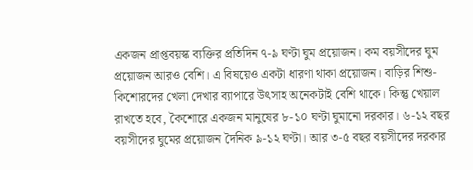একজন প্রাপ্তবয়স্ক ব্যক্তির প্রতিদিন ৭-৯ ঘণ্টা ঘুম প্রয়োজন। কম বয়সীদের ঘুম প্রয়োজন আরও বেশি। এ বিষয়েও একটা ধারণা থাকা প্রয়োজন। বাড়ির শিশু-কিশোরদের খেলা দেখার ব্যাপারে উৎসাহ অনেকটাই বেশি থাকে। কিন্তু খেয়াল রাখতে হবে, কৈশোরে একজন মানুষের ৮-১০ ঘণ্টা ঘুমানো দরকার। ৬-১২ বছর বয়সীদের ঘুমের প্রয়োজন দৈনিক ৯-১২ ঘণ্টা। আর ৩-৫ বছর বয়সীদের দরকার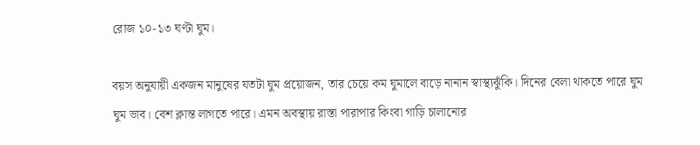রোজ ১০-১৩ ঘণ্টা ঘুম।

বয়স অনুযায়ী একজন মানুষের যতটা ঘুম প্রয়োজন, তার চেয়ে কম ঘুমালে বাড়ে নানান স্বাস্থ্যঝুঁকি। দিনের বেলা থাকতে পারে ঘুম ঘুম ভাব। বেশ ক্লান্ত লাগতে পারে। এমন অবস্থায় রাস্তা পারাপার কিংবা গাড়ি চালানোর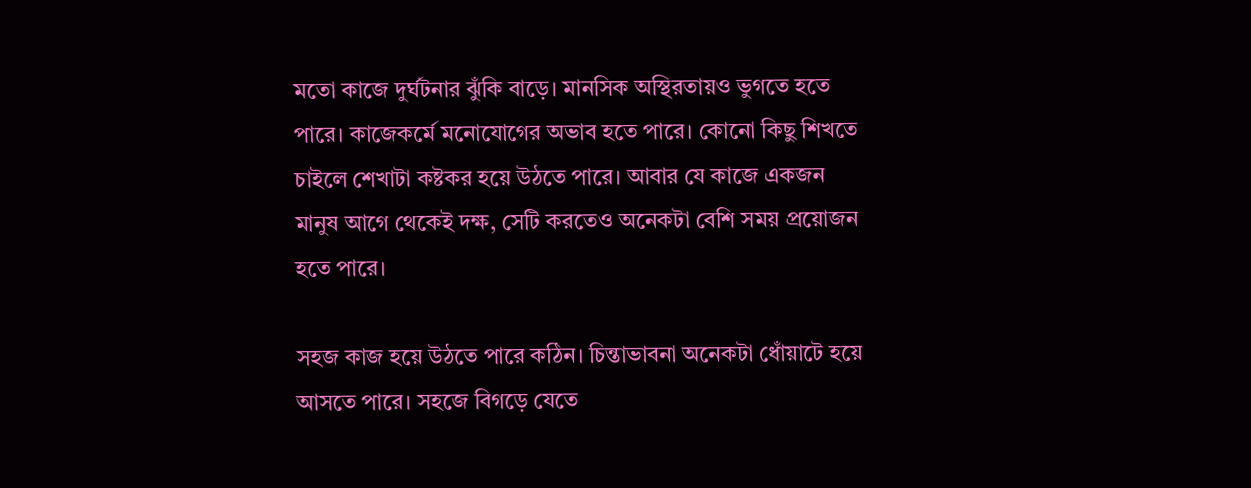মতো কাজে দুর্ঘটনার ঝুঁকি বাড়ে। মানসিক অস্থিরতায়ও ভুগতে হতে পারে। কাজেকর্মে মনোযোগের অভাব হতে পারে। কোনো কিছু শিখতে চাইলে শেখাটা কষ্টকর হয়ে উঠতে পারে। আবার যে কাজে একজন মানুষ আগে থেকেই দক্ষ, সেটি করতেও অনেকটা বেশি সময় প্রয়োজন হতে পারে।

সহজ কাজ হয়ে উঠতে পারে কঠিন। চিন্তাভাবনা অনেকটা ধোঁয়াটে হয়ে আসতে পারে। সহজে বিগড়ে যেতে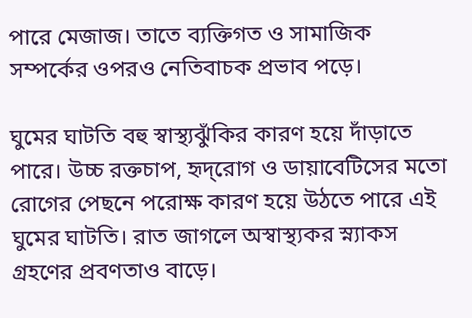পারে মেজাজ। তাতে ব্যক্তিগত ও সামাজিক সম্পর্কের ওপরও নেতিবাচক প্রভাব পড়ে।

ঘুমের ঘাটতি বহু স্বাস্থ্যঝুঁকির কারণ হয়ে দাঁড়াতে পারে। উচ্চ রক্তচাপ, হৃদ্‌রোগ ও ডায়াবেটিসের মতো রোগের পেছনে পরোক্ষ কারণ হয়ে উঠতে পারে এই ঘুমের ঘাটতি। রাত জাগলে অস্বাস্থ্যকর স্ন্যাকস গ্রহণের প্রবণতাও বাড়ে।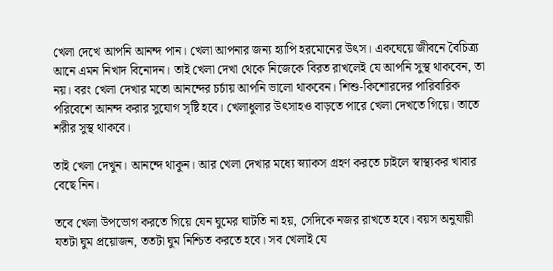খেলা দেখে আপনি আনন্দ পান। খেলা আপনার জন্য হ্যাপি হরমোনের উৎস। একঘেয়ে জীবনে বৈচিত্র্য আনে এমন নিখাদ বিনোদন। তাই খেলা দেখা থেকে নিজেকে বিরত রাখলেই যে আপনি সুস্থ থাকবেন, তা নয়। বরং খেলা দেখার মতো আনন্দের চর্চায় আপনি ভালো থাকবেন। শিশু-কিশোরদের পারিবারিক পরিবেশে আনন্দ করার সুযোগ সৃষ্টি হবে। খেলাধুলার উৎসাহও বাড়তে পারে খেলা দেখতে গিয়ে। তাতে শরীর সুস্থ থাকবে।

তাই খেলা দেখুন। আনন্দে থাকুন। আর খেলা দেখার মধ্যে স্ন্যাকস গ্রহণ করতে চাইলে স্বাস্থ্যকর খাবার বেছে নিন।

তবে খেলা উপভোগ করতে গিয়ে যেন ঘুমের ঘাটতি না হয়, সেদিকে নজর রাখতে হবে। বয়স অনুযায়ী যতটা ঘুম প্রয়োজন, ততটা ঘুম নিশ্চিত করতে হবে। সব খেলাই যে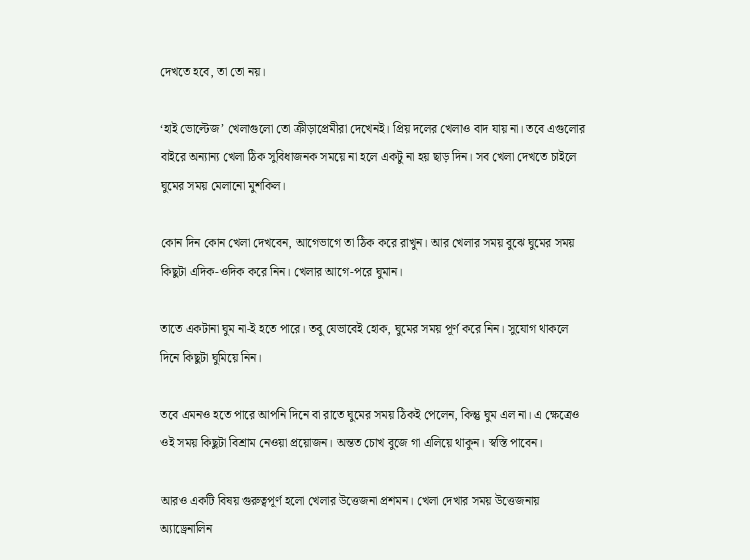দেখতে হবে, তা তো নয়।

‘হাই ভোল্টেজ’ খেলাগুলো তো ক্রীড়াপ্রেমীরা দেখেনই। প্রিয় দলের খেলাও বাদ যায় না। তবে এগুলোর বাইরে অন্যান্য খেলা ঠিক সুবিধাজনক সময়ে না হলে একটু না হয় ছাড় দিন। সব খেলা দেখতে চাইলে ঘুমের সময় মেলানো মুশকিল।

কোন দিন কোন খেলা দেখবেন, আগেভাগে তা ঠিক করে রাখুন। আর খেলার সময় বুঝে ঘুমের সময় কিছুটা এদিক-ওদিক করে নিন। খেলার আগে-পরে ঘুমান।

তাতে একটানা ঘুম না-ই হতে পারে। তবু যেভাবেই হোক, ঘুমের সময় পূর্ণ করে নিন। সুযোগ থাকলে দিনে কিছুটা ঘুমিয়ে নিন।

তবে এমনও হতে পারে আপনি দিনে বা রাতে ঘুমের সময় ঠিকই পেলেন, কিন্তু ঘুম এল না। এ ক্ষেত্রেও ওই সময় কিছুটা বিশ্রাম নেওয়া প্রয়োজন। অন্তত চোখ বুজে গা এলিয়ে থাকুন। স্বস্তি পাবেন।

আরও একটি বিষয় গুরুত্বপূর্ণ হলো খেলার উত্তেজনা প্রশমন। খেলা দেখার সময় উত্তেজনায় অ্যাড্রেনালিন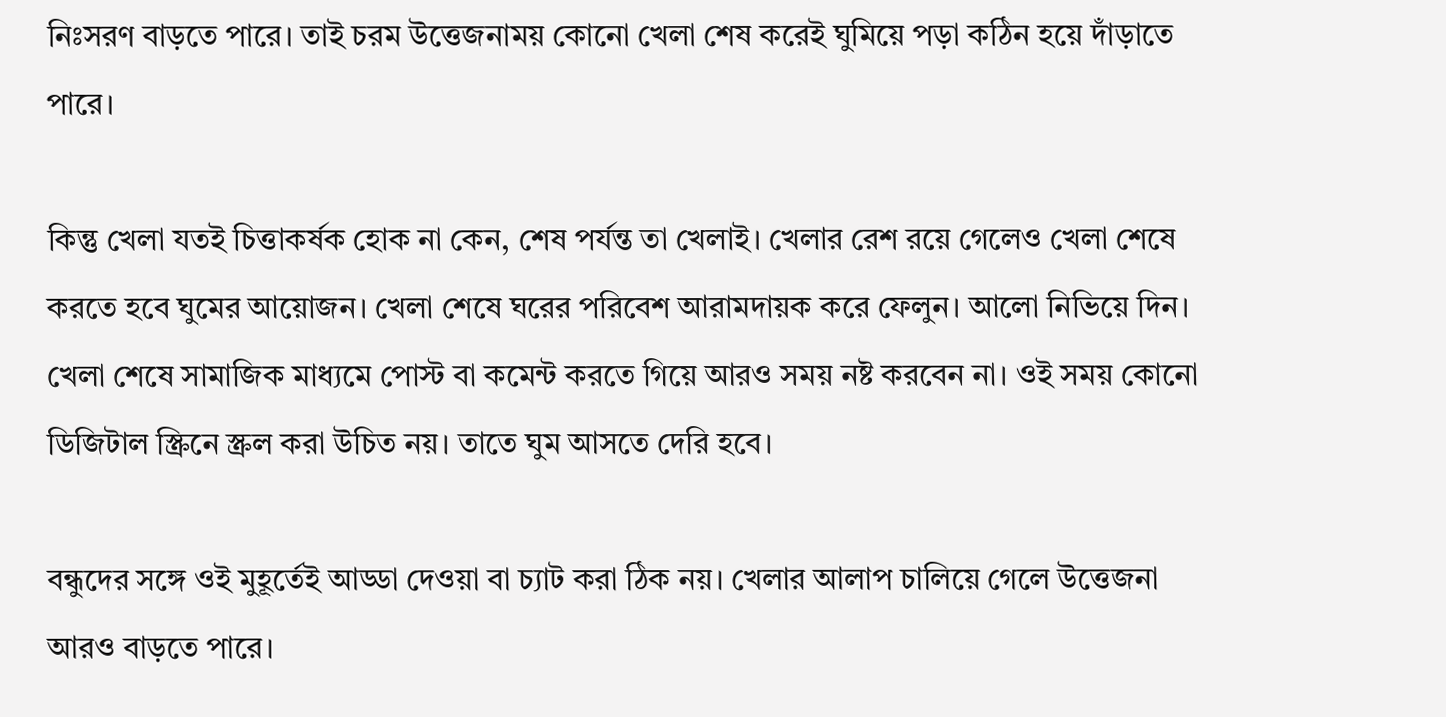নিঃসরণ বাড়তে পারে। তাই চরম উত্তেজনাময় কোনো খেলা শেষ করেই ঘুমিয়ে পড়া কঠিন হয়ে দাঁড়াতে পারে।

কিন্তু খেলা যতই চিত্তাকর্ষক হোক না কেন, শেষ পর্যন্ত তা খেলাই। খেলার রেশ রয়ে গেলেও খেলা শেষে করতে হবে ঘুমের আয়োজন। খেলা শেষে ঘরের পরিবেশ আরামদায়ক করে ফেলুন। আলো নিভিয়ে দিন। খেলা শেষে সামাজিক মাধ্যমে পোস্ট বা কমেন্ট করতে গিয়ে আরও সময় নষ্ট করবেন না। ওই সময় কোনো ডিজিটাল স্ক্রিনে স্ক্রল করা উচিত নয়। তাতে ঘুম আসতে দেরি হবে।

বন্ধুদের সঙ্গে ওই মুহূর্তেই আড্ডা দেওয়া বা চ্যাট করা ঠিক নয়। খেলার আলাপ চালিয়ে গেলে উত্তেজনা আরও বাড়তে পারে।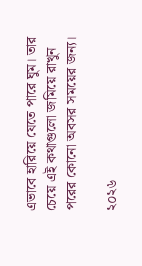এভাবে হারিয়ে যেতে পারে ঘুম। তার চেয়ে এই কথাগুলো জমিয়ে রাখুন পরের কোনো অবসর সময়ের জন্য।

২০২৬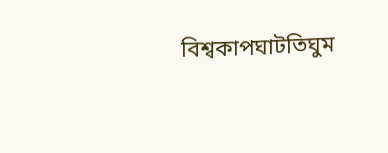বিশ্বকাপঘাটতিঘুম